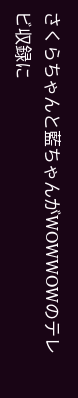さくらちゃんと藍ちゃんがWOWWOWのテレビ収録に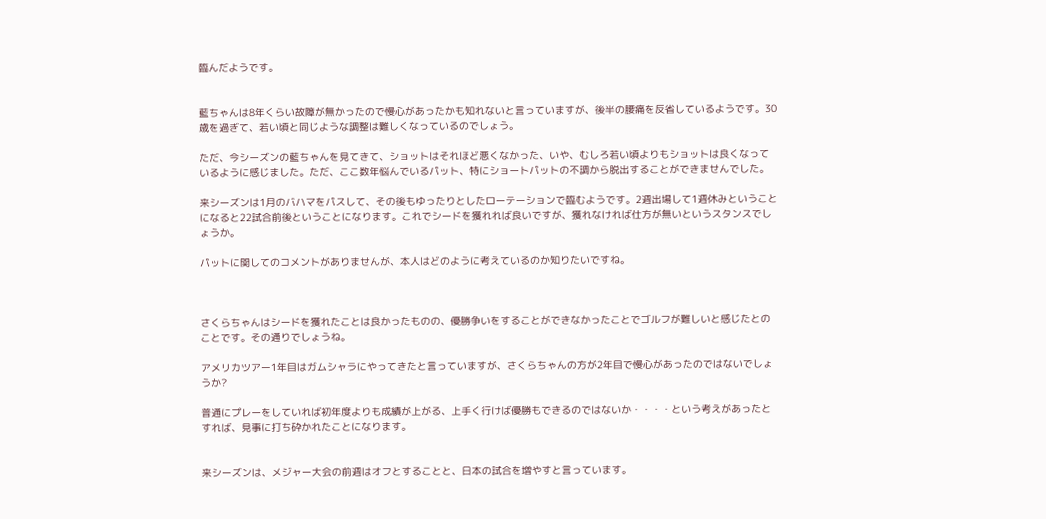臨んだようです。


藍ちゃんは8年くらい故障が無かったので慢心があったかも知れないと言っていますが、後半の腰痛を反省しているようです。30歳を過ぎて、若い頃と同じような調整は難しくなっているのでしょう。

ただ、今シーズンの藍ちゃんを見てきて、ショットはそれほど悪くなかった、いや、むしろ若い頃よりもショットは良くなっているように感じました。ただ、ここ数年悩んでいるパット、特にショートパットの不調から脱出することができませんでした。

来シーズンは1月のバハマをパスして、その後もゆったりとしたローテーションで臨むようです。2週出場して1週休みということになると22試合前後ということになります。これでシードを獲れれば良いですが、獲れなければ仕方が無いというスタンスでしょうか。

パットに関してのコメントがありませんが、本人はどのように考えているのか知りたいですね。



さくらちゃんはシードを獲れたことは良かったものの、優勝争いをすることができなかったことでゴルフが難しいと感じたとのことです。その通りでしょうね。

アメリカツアー1年目はガムシャラにやってきたと言っていますが、さくらちゃんの方が2年目で慢心があったのではないでしょうか?

普通にプレーをしていれば初年度よりも成績が上がる、上手く行けば優勝もできるのではないか・・・・という考えがあったとすれば、見事に打ち砕かれたことになります。


来シーズンは、メジャー大会の前週はオフとすることと、日本の試合を増やすと言っています。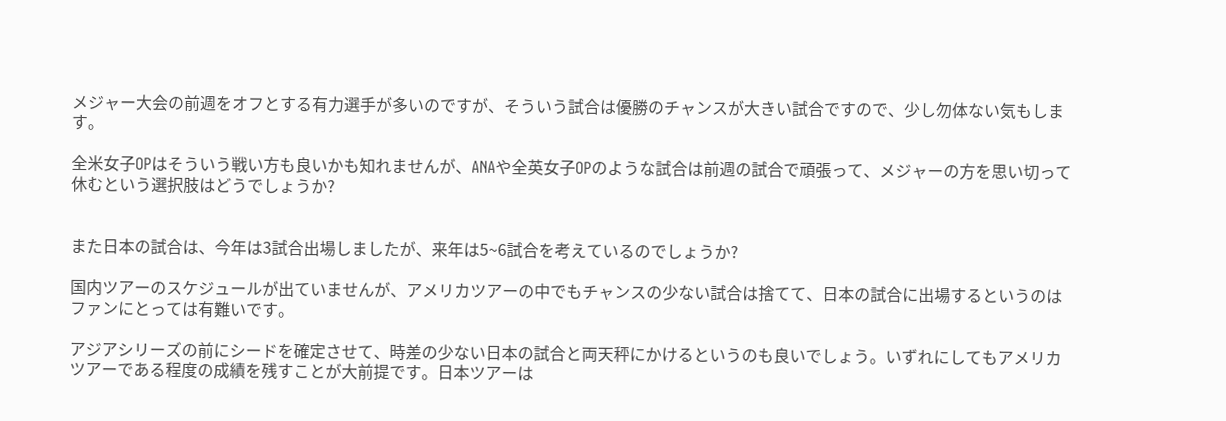メジャー大会の前週をオフとする有力選手が多いのですが、そういう試合は優勝のチャンスが大きい試合ですので、少し勿体ない気もします。

全米女子OPはそういう戦い方も良いかも知れませんが、ANAや全英女子OPのような試合は前週の試合で頑張って、メジャーの方を思い切って休むという選択肢はどうでしょうか?


また日本の試合は、今年は3試合出場しましたが、来年は5~6試合を考えているのでしょうか?

国内ツアーのスケジュールが出ていませんが、アメリカツアーの中でもチャンスの少ない試合は捨てて、日本の試合に出場するというのはファンにとっては有難いです。

アジアシリーズの前にシードを確定させて、時差の少ない日本の試合と両天秤にかけるというのも良いでしょう。いずれにしてもアメリカツアーである程度の成績を残すことが大前提です。日本ツアーは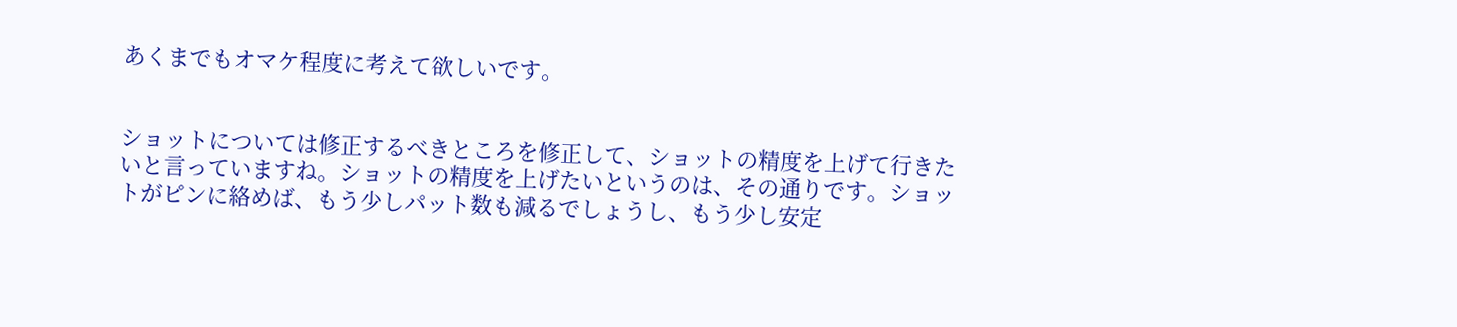あくまでもオマケ程度に考えて欲しいです。


ショットについては修正するべきところを修正して、ショットの精度を上げて行きたいと言っていますね。ショットの精度を上げたいというのは、その通りです。ショットがピンに絡めば、もう少しパット数も減るでしょうし、もう少し安定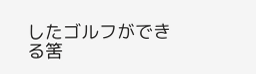したゴルフができる筈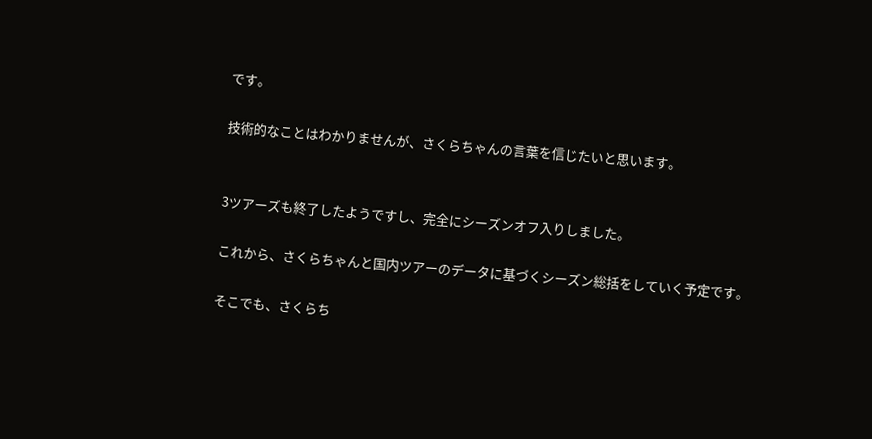です。

技術的なことはわかりませんが、さくらちゃんの言葉を信じたいと思います。


3ツアーズも終了したようですし、完全にシーズンオフ入りしました。

これから、さくらちゃんと国内ツアーのデータに基づくシーズン総括をしていく予定です。

そこでも、さくらち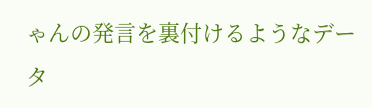ゃんの発言を裏付けるようなデータ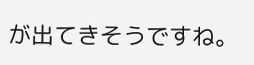が出てきそうですね。